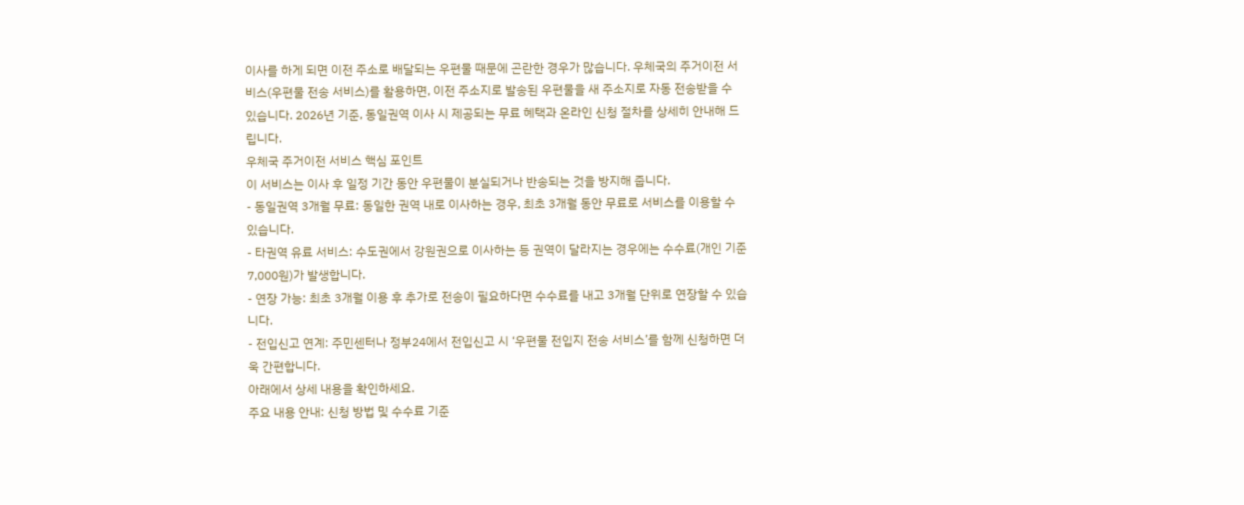이사를 하게 되면 이전 주소로 배달되는 우편물 때문에 곤란한 경우가 많습니다. 우체국의 주거이전 서비스(우편물 전송 서비스)를 활용하면, 이전 주소지로 발송된 우편물을 새 주소지로 자동 전송받을 수 있습니다. 2026년 기준, 동일권역 이사 시 제공되는 무료 혜택과 온라인 신청 절차를 상세히 안내해 드립니다.
우체국 주거이전 서비스 핵심 포인트
이 서비스는 이사 후 일정 기간 동안 우편물이 분실되거나 반송되는 것을 방지해 줍니다.
- 동일권역 3개월 무료: 동일한 권역 내로 이사하는 경우, 최초 3개월 동안 무료로 서비스를 이용할 수 있습니다.
- 타권역 유료 서비스: 수도권에서 강원권으로 이사하는 등 권역이 달라지는 경우에는 수수료(개인 기준 7,000원)가 발생합니다.
- 연장 가능: 최초 3개월 이용 후 추가로 전송이 필요하다면 수수료를 내고 3개월 단위로 연장할 수 있습니다.
- 전입신고 연계: 주민센터나 정부24에서 전입신고 시 ‘우편물 전입지 전송 서비스’를 함께 신청하면 더욱 간편합니다.
아래에서 상세 내용을 확인하세요.
주요 내용 안내: 신청 방법 및 수수료 기준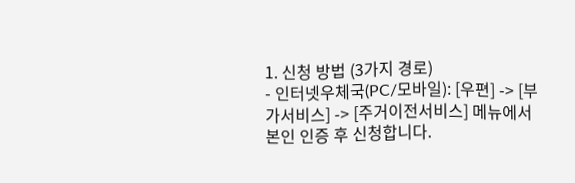1. 신청 방법 (3가지 경로)
- 인터넷우체국(PC/모바일): [우편] -> [부가서비스] -> [주거이전서비스] 메뉴에서 본인 인증 후 신청합니다.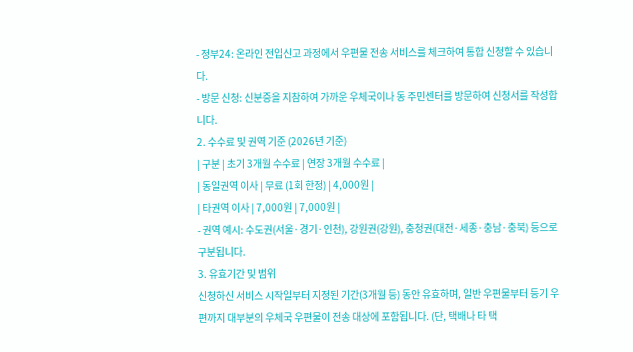- 정부24: 온라인 전입신고 과정에서 우편물 전송 서비스를 체크하여 통합 신청할 수 있습니다.
- 방문 신청: 신분증을 지참하여 가까운 우체국이나 동 주민센터를 방문하여 신청서를 작성합니다.
2. 수수료 및 권역 기준 (2026년 기준)
| 구분 | 초기 3개월 수수료 | 연장 3개월 수수료 |
| 동일권역 이사 | 무료 (1회 한정) | 4,000원 |
| 타권역 이사 | 7,000원 | 7,000원 |
- 권역 예시: 수도권(서울·경기·인천), 강원권(강원), 충청권(대전·세종·충남·충북) 등으로 구분됩니다.
3. 유효기간 및 범위
신청하신 서비스 시작일부터 지정된 기간(3개월 등) 동안 유효하며, 일반 우편물부터 등기 우편까지 대부분의 우체국 우편물이 전송 대상에 포함됩니다. (단, 택배나 타 택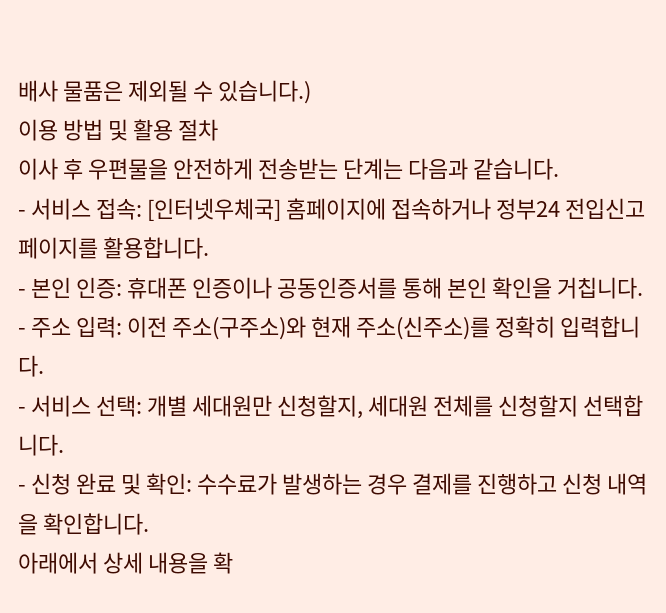배사 물품은 제외될 수 있습니다.)
이용 방법 및 활용 절차
이사 후 우편물을 안전하게 전송받는 단계는 다음과 같습니다.
- 서비스 접속: [인터넷우체국] 홈페이지에 접속하거나 정부24 전입신고 페이지를 활용합니다.
- 본인 인증: 휴대폰 인증이나 공동인증서를 통해 본인 확인을 거칩니다.
- 주소 입력: 이전 주소(구주소)와 현재 주소(신주소)를 정확히 입력합니다.
- 서비스 선택: 개별 세대원만 신청할지, 세대원 전체를 신청할지 선택합니다.
- 신청 완료 및 확인: 수수료가 발생하는 경우 결제를 진행하고 신청 내역을 확인합니다.
아래에서 상세 내용을 확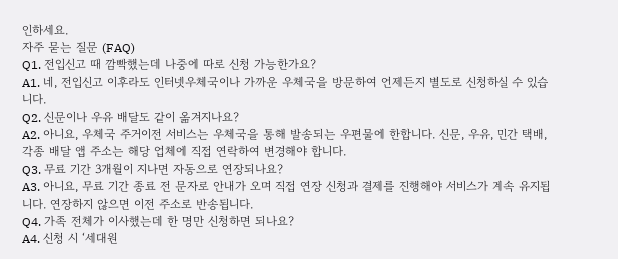인하세요.
자주 묻는 질문 (FAQ)
Q1. 전입신고 때 깜빡했는데 나중에 따로 신청 가능한가요?
A1. 네, 전입신고 이후라도 인터넷우체국이나 가까운 우체국을 방문하여 언제든지 별도로 신청하실 수 있습니다.
Q2. 신문이나 우유 배달도 같이 옮겨지나요?
A2. 아니요, 우체국 주거이전 서비스는 우체국을 통해 발송되는 우편물에 한합니다. 신문, 우유, 민간 택배, 각종 배달 앱 주소는 해당 업체에 직접 연락하여 변경해야 합니다.
Q3. 무료 기간 3개월이 지나면 자동으로 연장되나요?
A3. 아니요, 무료 기간 종료 전 문자로 안내가 오며 직접 연장 신청과 결제를 진행해야 서비스가 계속 유지됩니다. 연장하지 않으면 이전 주소로 반송됩니다.
Q4. 가족 전체가 이사했는데 한 명만 신청하면 되나요?
A4. 신청 시 ‘세대원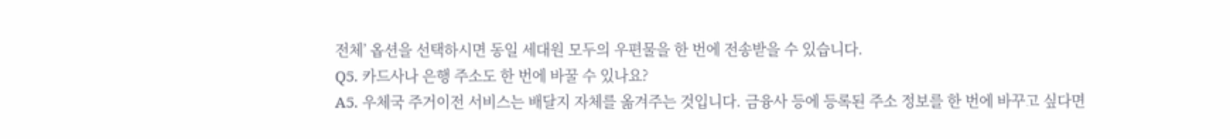전체’ 옵션을 선택하시면 동일 세대원 모두의 우편물을 한 번에 전송받을 수 있습니다.
Q5. 카드사나 은행 주소도 한 번에 바꿀 수 있나요?
A5. 우체국 주거이전 서비스는 배달지 자체를 옮겨주는 것입니다. 금융사 등에 등록된 주소 정보를 한 번에 바꾸고 싶다면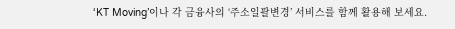‘KT Moving’이나 각 금융사의 ‘주소일괄변경’ 서비스를 함께 활용해 보세요.